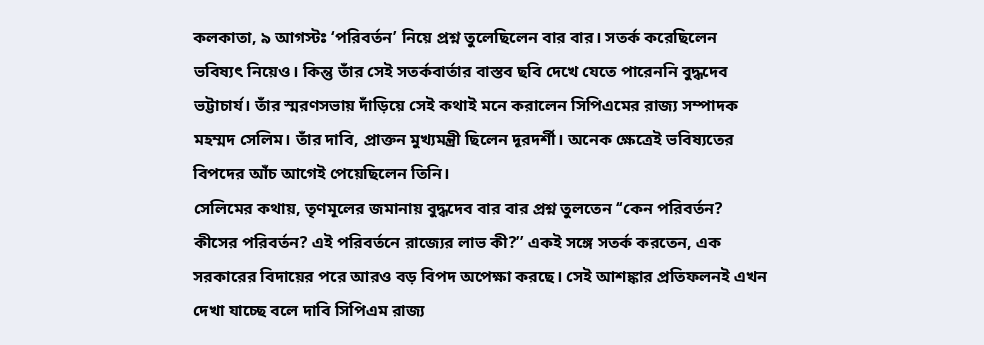কলকাতা, ৯ আগস্টঃ ‘পরিবর্তন’ নিয়ে প্রশ্ন তুলেছিলেন বার বার। সতর্ক করেছিলেন ভবিষ্যৎ নিয়েও। কিন্তু তাঁর সেই সতর্কবার্তার বাস্তব ছবি দেখে যেতে পারেননি বুদ্ধদেব ভট্টাচার্য। তাঁর স্মরণসভায় দাঁড়িয়ে সেই কথাই মনে করালেন সিপিএমের রাজ্য সম্পাদক মহম্মদ সেলিম। তাঁর দাবি, প্রাক্তন মুখ্যমন্ত্রী ছিলেন দূরদর্শী। অনেক ক্ষেত্রেই ভবিষ্যতের বিপদের আঁচ আগেই পেয়েছিলেন তিনি।
সেলিমের কথায়, তৃণমূলের জমানায় বুদ্ধদেব বার বার প্রশ্ন তুলতেন ‘‘কেন পরিবর্তন? কীসের পরিবর্তন? এই পরিবর্তনে রাজ্যের লাভ কী?’’ একই সঙ্গে সতর্ক করতেন, এক সরকারের বিদায়ের পরে আরও বড় বিপদ অপেক্ষা করছে। সেই আশঙ্কার প্রতিফলনই এখন দেখা যাচ্ছে বলে দাবি সিপিএম রাজ্য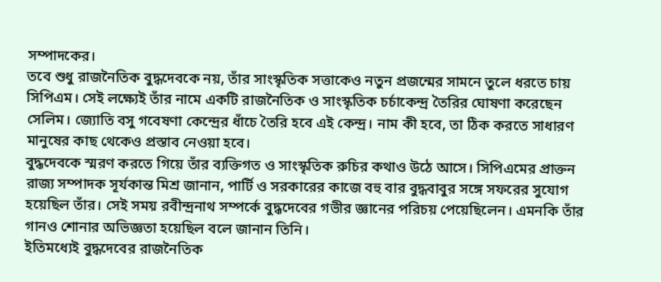সম্পাদকের।
তবে শুধু রাজনৈতিক বুদ্ধদেবকে নয়, তাঁর সাংস্কৃতিক সত্তাকেও নতুন প্রজন্মের সামনে তুলে ধরতে চায় সিপিএম। সেই লক্ষ্যেই তাঁর নামে একটি রাজনৈতিক ও সাংস্কৃতিক চর্চাকেন্দ্র তৈরির ঘোষণা করেছেন সেলিম। জ্যোতি বসু গবেষণা কেন্দ্রের ধাঁচে তৈরি হবে এই কেন্দ্র। নাম কী হবে, তা ঠিক করতে সাধারণ মানুষের কাছ থেকেও প্রস্তাব নেওয়া হবে।
বুদ্ধদেবকে স্মরণ করতে গিয়ে তাঁর ব্যক্তিগত ও সাংস্কৃতিক রুচির কথাও উঠে আসে। সিপিএমের প্রাক্তন রাজ্য সম্পাদক সূর্যকান্ত মিশ্র জানান, পার্টি ও সরকারের কাজে বহু বার বুদ্ধবাবুর সঙ্গে সফরের সুযোগ হয়েছিল তাঁর। সেই সময় রবীন্দ্রনাথ সম্পর্কে বুদ্ধদেবের গভীর জ্ঞানের পরিচয় পেয়েছিলেন। এমনকি তাঁর গানও শোনার অভিজ্ঞতা হয়েছিল বলে জানান তিনি।
ইতিমধ্যেই বুদ্ধদেবের রাজনৈতিক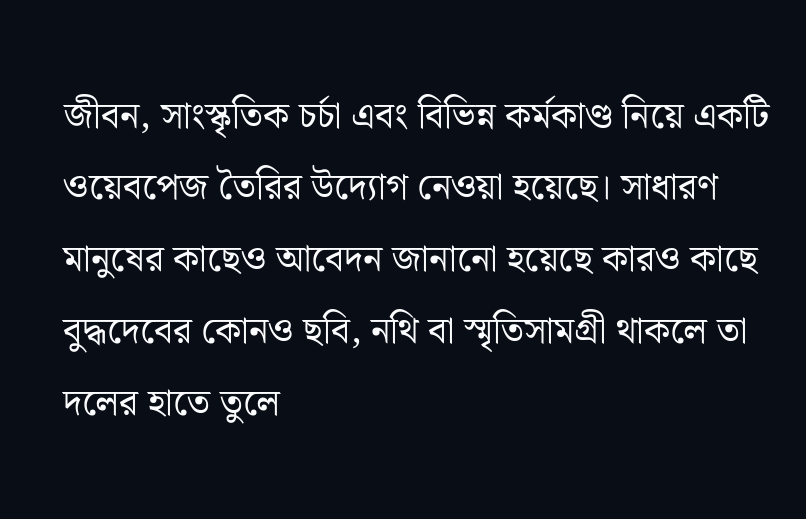জীবন, সাংস্কৃতিক চর্চা এবং বিভিন্ন কর্মকাণ্ড নিয়ে একটি ওয়েবপেজ তৈরির উদ্যোগ নেওয়া হয়েছে। সাধারণ মানুষের কাছেও আবেদন জানানো হয়েছে কারও কাছে বুদ্ধদেবের কোনও ছবি, নথি বা স্মৃতিসামগ্রী থাকলে তা দলের হাতে তুলে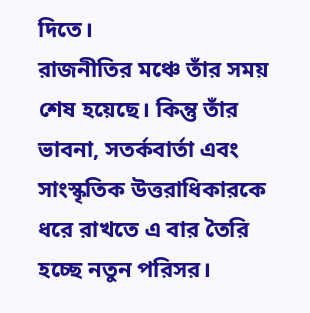দিতে।
রাজনীতির মঞ্চে তাঁর সময় শেষ হয়েছে। কিন্তু তাঁর ভাবনা, সতর্কবার্তা এবং সাংস্কৃতিক উত্তরাধিকারকে ধরে রাখতে এ বার তৈরি হচ্ছে নতুন পরিসর।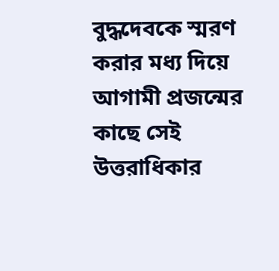বুদ্ধদেবকে স্মরণ করার মধ্য দিয়ে আগামী প্রজন্মের কাছে সেই উত্তরাধিকার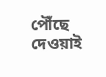পৌঁছে দেওয়াই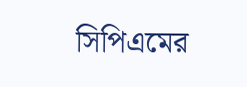সিপিএমের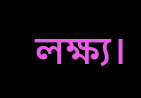লক্ষ্য।